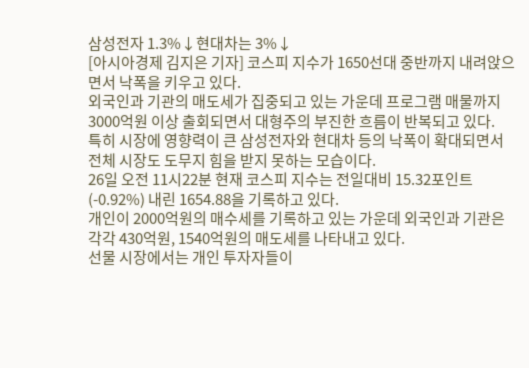삼성전자 1.3%↓현대차는 3%↓
[아시아경제 김지은 기자] 코스피 지수가 1650선대 중반까지 내려앉으면서 낙폭을 키우고 있다.
외국인과 기관의 매도세가 집중되고 있는 가운데 프로그램 매물까지 3000억원 이상 출회되면서 대형주의 부진한 흐름이 반복되고 있다.
특히 시장에 영향력이 큰 삼성전자와 현대차 등의 낙폭이 확대되면서 전체 시장도 도무지 힘을 받지 못하는 모습이다.
26일 오전 11시22분 현재 코스피 지수는 전일대비 15.32포인트(-0.92%) 내린 1654.88을 기록하고 있다.
개인이 2000억원의 매수세를 기록하고 있는 가운데 외국인과 기관은 각각 430억원, 1540억원의 매도세를 나타내고 있다.
선물 시장에서는 개인 투자자들이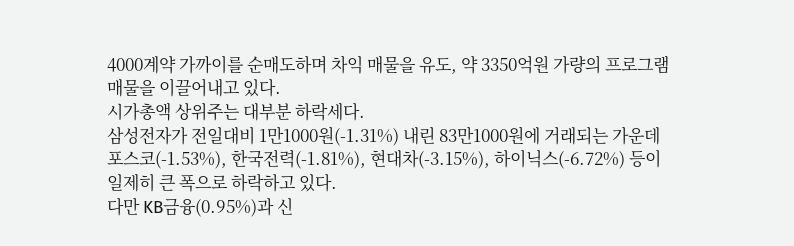4000계약 가까이를 순매도하며 차익 매물을 유도, 약 3350억원 가량의 프로그램 매물을 이끌어내고 있다.
시가총액 상위주는 대부분 하락세다.
삼성전자가 전일대비 1만1000원(-1.31%) 내린 83만1000원에 거래되는 가운데 포스코(-1.53%), 한국전력(-1.81%), 현대차(-3.15%), 하이닉스(-6.72%) 등이 일제히 큰 폭으로 하락하고 있다.
다만 KB금융(0.95%)과 신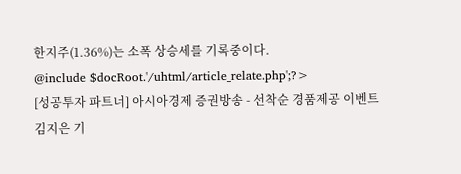한지주(1.36%)는 소폭 상승세를 기록중이다.
@include $docRoot.'/uhtml/article_relate.php';?>
[성공투자 파트너] 아시아경제 증권방송 - 선착순 경품제공 이벤트
김지은 기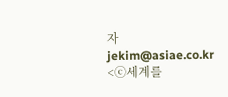자 jekim@asiae.co.kr
<ⓒ세계를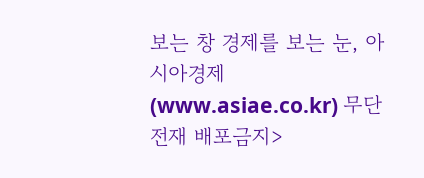보는 창 경제를 보는 눈, 아시아경제(www.asiae.co.kr) 무단전재 배포금지>